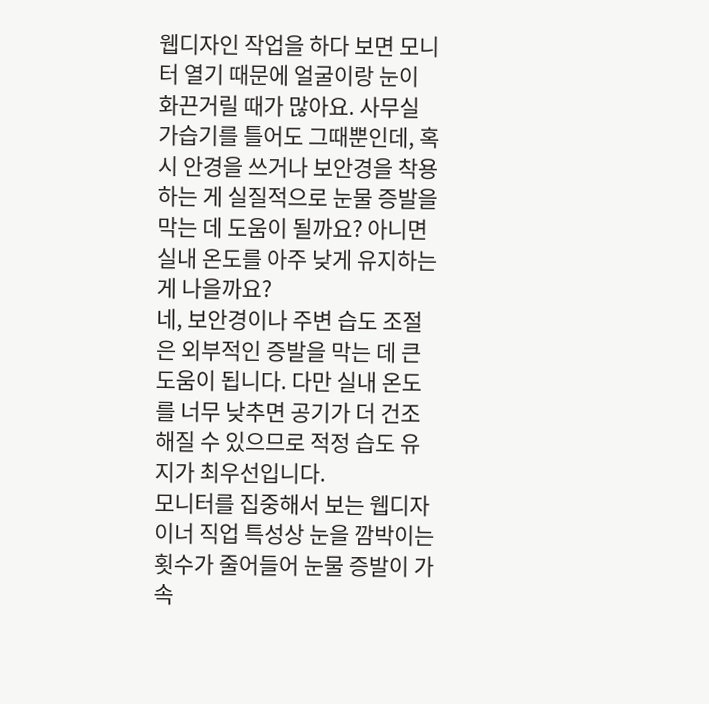웹디자인 작업을 하다 보면 모니터 열기 때문에 얼굴이랑 눈이 화끈거릴 때가 많아요. 사무실 가습기를 틀어도 그때뿐인데, 혹시 안경을 쓰거나 보안경을 착용하는 게 실질적으로 눈물 증발을 막는 데 도움이 될까요? 아니면 실내 온도를 아주 낮게 유지하는 게 나을까요?
네, 보안경이나 주변 습도 조절은 외부적인 증발을 막는 데 큰 도움이 됩니다. 다만 실내 온도를 너무 낮추면 공기가 더 건조해질 수 있으므로 적정 습도 유지가 최우선입니다.
모니터를 집중해서 보는 웹디자이너 직업 특성상 눈을 깜박이는 횟수가 줄어들어 눈물 증발이 가속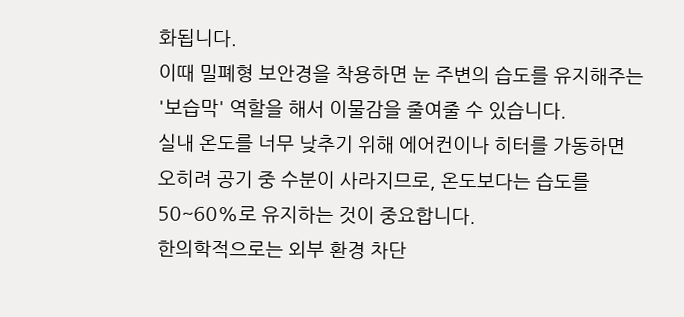화됩니다.
이때 밀폐형 보안경을 착용하면 눈 주변의 습도를 유지해주는 '보습막' 역할을 해서 이물감을 줄여줄 수 있습니다.
실내 온도를 너무 낮추기 위해 에어컨이나 히터를 가동하면 오히려 공기 중 수분이 사라지므로, 온도보다는 습도를 50~60%로 유지하는 것이 중요합니다.
한의학적으로는 외부 환경 차단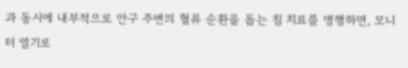과 동시에 내부적으로 안구 주변의 혈류 순환을 돕는 침 치료를 병행하면, 모니터 열기로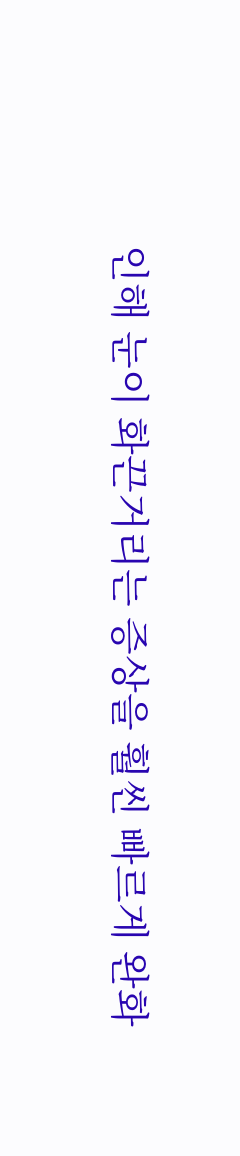인해 눈이 화끈거리는 증상을 훨씬 빠르게 완화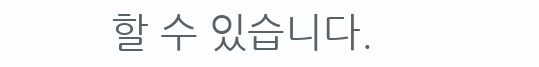할 수 있습니다.